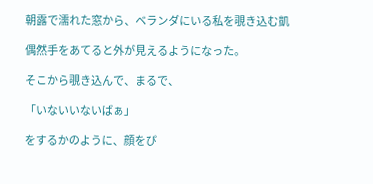朝露で濡れた窓から、ベランダにいる私を覗き込む凱

偶然手をあてると外が見えるようになった。

そこから覗き込んで、まるで、

「いないいないばぁ」

をするかのように、顔をぴ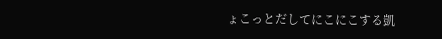ょこっとだしてにこにこする凱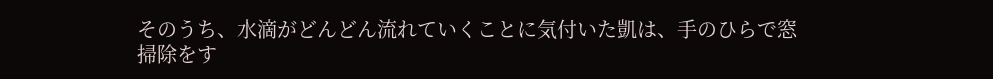そのうち、水滴がどんどん流れていくことに気付いた凱は、手のひらで窓掃除をす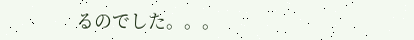るのでした。。。